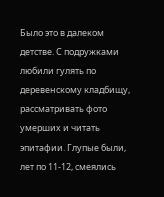Было это в далеком детстве. С подружками любили гулять по деревенскому кладбищу, рассматривать фото умерших и читать эпитафии. Глупые были, лет по 11-12, смеялись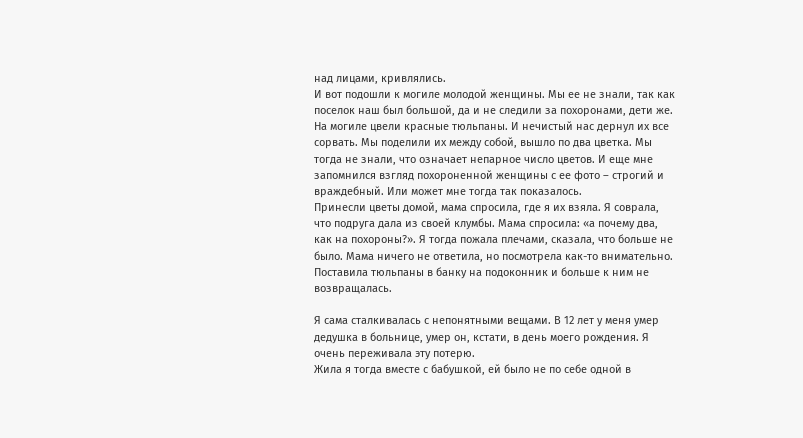над лицами, кривлялись.
И вот подошли к могиле молодой женщины. Мы ее не знали, так как поселок наш был большой, да и не следили за похоронами, дети же. На могиле цвели красные тюльпаны. И нечистый нас дернул их все сорвать. Мы поделили их между собой, вышло по два цветка. Мы тогда не знали, что означает непарное число цветов. И еще мне запомнился взгляд похороненной женщины с ее фото – строгий и враждебный. Или может мне тогда так показалось.
Принесли цветы домой, мама спросила, где я их взяла. Я соврала, что подруга дала из своей клумбы. Мама спросила: «а почему два, как на похороны?». Я тогда пожала плечами, сказала, что больше не было. Мама ничего не ответила, но посмотрела как-то внимательно. Поставила тюльпаны в банку на подоконник и больше к ним не возвращалась.

Я сама сталкивалась с непонятными вещами. В 12 лет у меня умер дедушка в больнице, умер он, кстати, в день моего рождения. Я очень переживала эту потерю.
Жила я тогда вместе с бабушкой, ей было не по себе одной в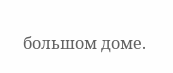большом доме.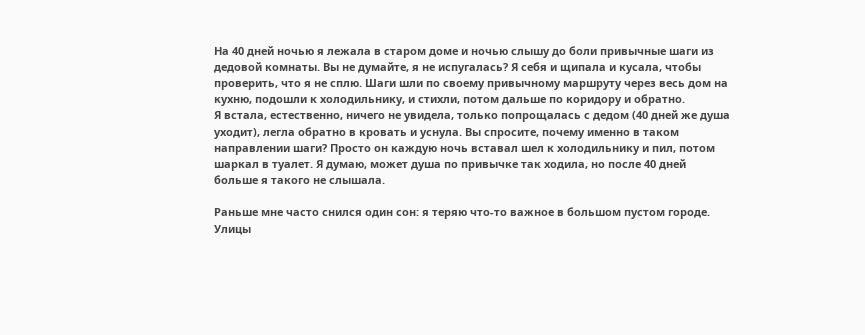На 40 дней ночью я лежала в старом доме и ночью слышу до боли привычные шаги из дедовой комнаты. Вы не думайте, я не испугалась? Я себя и щипала и кусала, чтобы проверить, что я не сплю. Шаги шли по своему привычному маршруту через весь дом на кухню, подошли к холодильнику, и стихли, потом дальше по коридору и обратно.
Я встала, естественно, ничего не увидела, только попрощалась с дедом (40 дней же душа уходит), легла обратно в кровать и уснула. Вы спросите, почему именно в таком направлении шаги? Просто он каждую ночь вставал шел к холодильнику и пил, потом шаркал в туалет. Я думаю, может душа по привычке так ходила, но после 40 дней больше я такого не слышала.

Раньше мне часто снился один сон: я теряю что-то важное в большом пустом городе. Улицы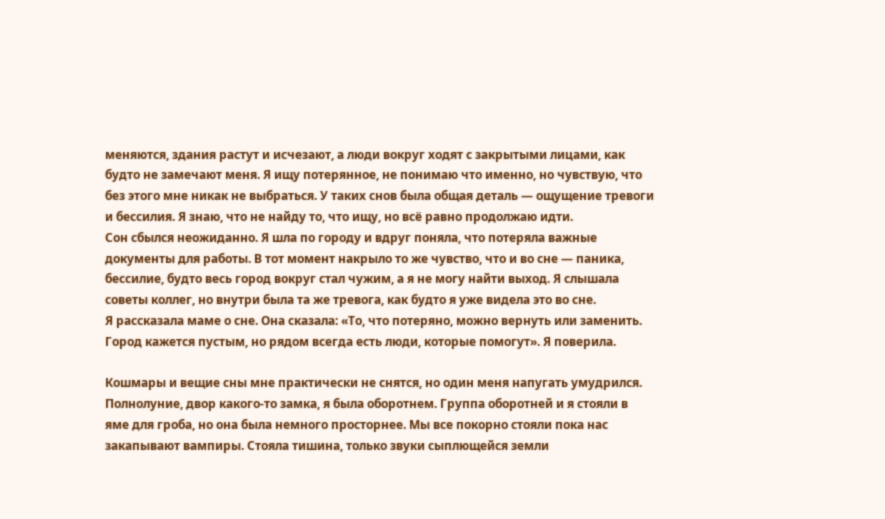меняются, здания растут и исчезают, а люди вокруг ходят с закрытыми лицами, как будто не замечают меня. Я ищу потерянное, не понимаю что именно, но чувствую, что без этого мне никак не выбраться. У таких снов была общая деталь — ощущение тревоги и бессилия. Я знаю, что не найду то, что ищу, но всё равно продолжаю идти.
Сон сбылся неожиданно. Я шла по городу и вдруг поняла, что потеряла важные документы для работы. В тот момент накрыло то же чувство, что и во сне — паника, бессилие, будто весь город вокруг стал чужим, а я не могу найти выход. Я слышала советы коллег, но внутри была та же тревога, как будто я уже видела это во сне.
Я рассказала маме о сне. Она сказала: «То, что потеряно, можно вернуть или заменить. Город кажется пустым, но рядом всегда есть люди, которые помогут». Я поверила.

Кошмары и вещие сны мне практически не снятся, но один меня напугать умудрился.
Полнолуние, двор какого-то замка, я была оборотнем. Группа оборотней и я стояли в яме для гроба, но она была немного просторнее. Мы все покорно стояли пока нас закапывают вампиры. Стояла тишина, только звуки сыплющейся земли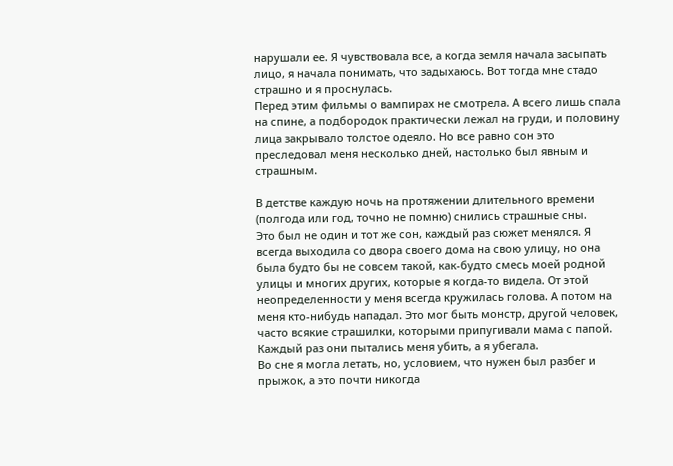нарушали ее. Я чувствовала все, а когда земля начала засыпать лицо, я начала понимать, что задыхаюсь. Вот тогда мне стадо страшно и я проснулась.
Перед этим фильмы о вампирах не смотрела. А всего лишь спала на спине, а подбородок практически лежал на груди, и половину лица закрывало толстое одеяло. Но все равно сон это преследовал меня несколько дней, настолько был явным и страшным.

В детстве каждую ночь на протяжении длительного времени (полгода или год, точно не помню) снились страшные сны.
Это был не один и тот же сон, каждый раз сюжет менялся. Я всегда выходила со двора своего дома на свою улицу, но она была будто бы не совсем такой, как-будто смесь моей родной улицы и многих других, которые я когда-то видела. От этой неопределенности у меня всегда кружилась голова. А потом на меня кто-нибудь нападал. Это мог быть монстр, другой человек, часто всякие страшилки, которыми припугивали мама с папой. Каждый раз они пытались меня убить, а я убегала.
Во сне я могла летать, но, условием, что нужен был разбег и прыжок, а это почти никогда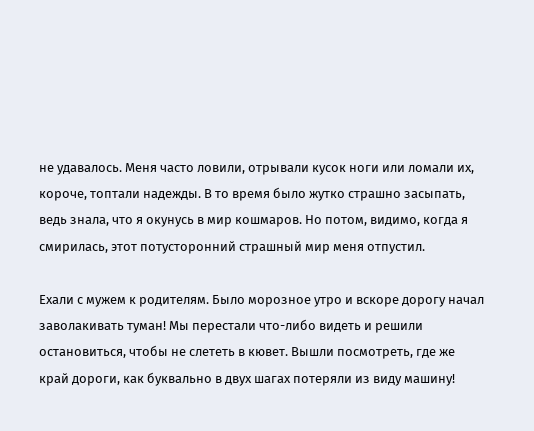не удавалось. Меня часто ловили, отрывали кусок ноги или ломали их, короче, топтали надежды. В то время было жутко страшно засыпать, ведь знала, что я окунусь в мир кошмаров. Но потом, видимо, когда я смирилась, этот потусторонний страшный мир меня отпустил.

Ехали с мужем к родителям. Было морозное утро и вскоре дорогу начал заволакивать туман! Мы перестали что-либо видеть и решили остановиться, чтобы не слететь в кювет. Вышли посмотреть, где же край дороги, как буквально в двух шагах потеряли из виду машину!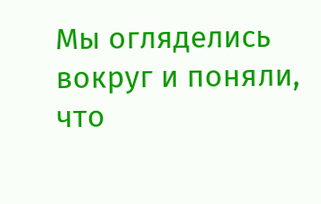Мы огляделись вокруг и поняли, что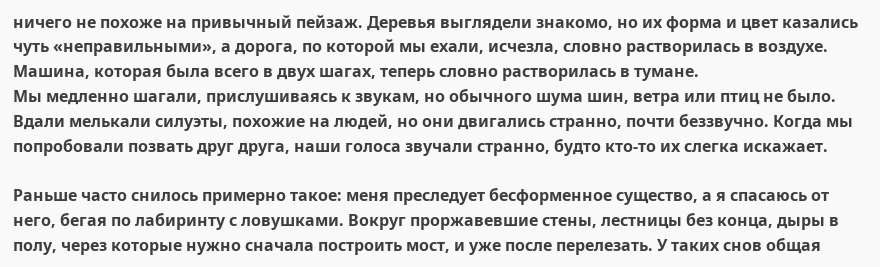ничего не похоже на привычный пейзаж. Деревья выглядели знакомо, но их форма и цвет казались чуть «неправильными», а дорога, по которой мы ехали, исчезла, словно растворилась в воздухе. Машина, которая была всего в двух шагах, теперь словно растворилась в тумане.
Мы медленно шагали, прислушиваясь к звукам, но обычного шума шин, ветра или птиц не было. Вдали мелькали силуэты, похожие на людей, но они двигались странно, почти беззвучно. Когда мы попробовали позвать друг друга, наши голоса звучали странно, будто кто-то их слегка искажает.

Раньше часто снилось примерно такое: меня преследует бесформенное существо, а я спасаюсь от него, бегая по лабиринту с ловушками. Вокруг проржавевшие стены, лестницы без конца, дыры в полу, через которые нужно сначала построить мост, и уже после перелезать. У таких снов общая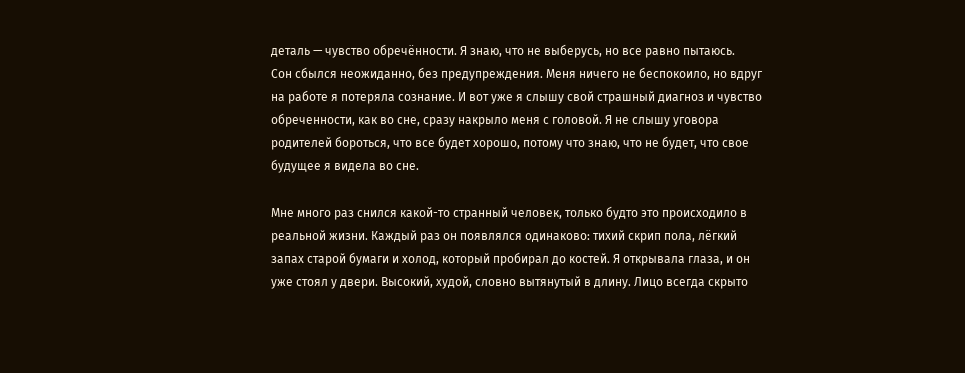деталь — чувство обречённости. Я знаю, что не выберусь, но все равно пытаюсь.
Сон сбылся неожиданно, без предупреждения. Меня ничего не беспокоило, но вдруг на работе я потеряла сознание. И вот уже я слышу свой страшный диагноз и чувство обреченности, как во сне, сразу накрыло меня с головой. Я не слышу уговора родителей бороться, что все будет хорошо, потому что знаю, что не будет, что свое будущее я видела во сне.

Мне много раз снился какой-то странный человек, только будто это происходило в реальной жизни. Каждый раз он появлялся одинаково: тихий скрип пола, лёгкий запах старой бумаги и холод, который пробирал до костей. Я открывала глаза, и он уже стоял у двери. Высокий, худой, словно вытянутый в длину. Лицо всегда скрыто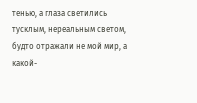тенью, а глаза светились тусклым, нереальным светом, будто отражали не мой мир, а какой-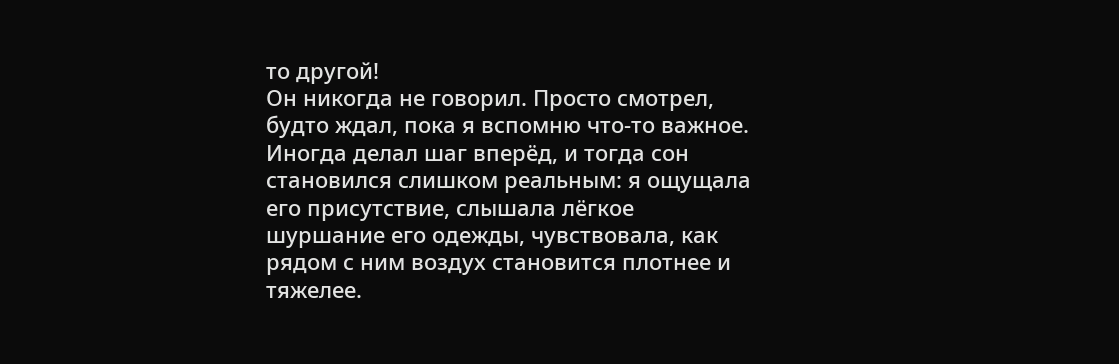то другой!
Он никогда не говорил. Просто смотрел, будто ждал, пока я вспомню что-то важное. Иногда делал шаг вперёд, и тогда сон становился слишком реальным: я ощущала его присутствие, слышала лёгкое шуршание его одежды, чувствовала, как рядом с ним воздух становится плотнее и тяжелее.